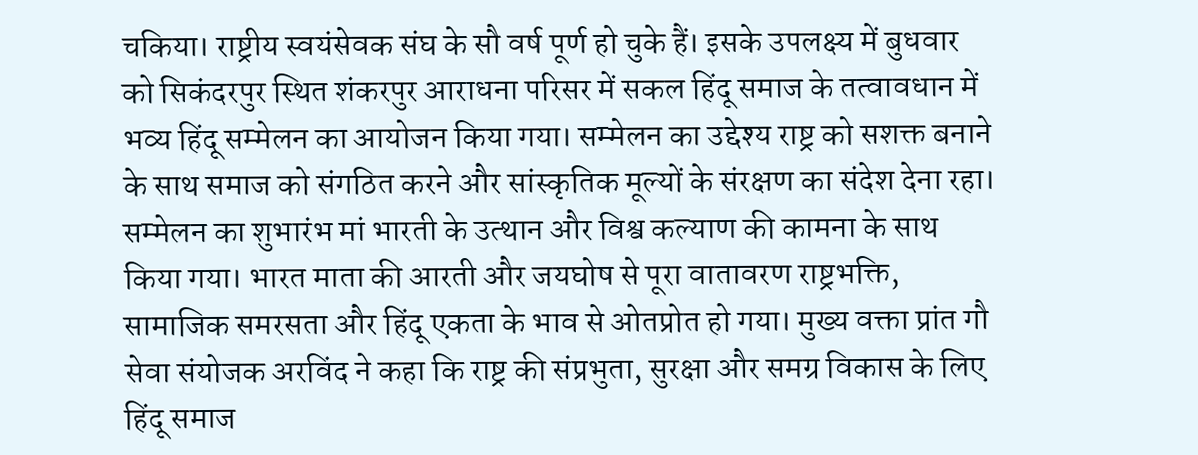चकिया। राष्ट्रीय स्वयंसेवक संघ के सौ वर्ष पूर्ण हो चुके हैं। इसके उपलक्ष्य में बुधवार को सिकंदरपुर स्थित शंकरपुर आराधना परिसर में सकल हिंदू समाज के तत्वावधान में भव्य हिंदू सम्मेलन का आयोजन किया गया। सम्मेलन का उद्देश्य राष्ट्र को सशक्त बनाने के साथ समाज को संगठित करने और सांस्कृतिक मूल्यों के संरक्षण का संदेश देना रहा।
सम्मेलन का शुभारंभ मां भारती के उत्थान और विश्व कल्याण की कामना के साथ किया गया। भारत माता की आरती और जयघोष से पूरा वातावरण राष्ट्रभक्ति, सामाजिक समरसता और हिंदू एकता के भाव से ओतप्रोत हो गया। मुख्य वक्ता प्रांत गौ सेवा संयोजक अरविंद ने कहा कि राष्ट्र की संप्रभुता, सुरक्षा और समग्र विकास के लिए हिंदू समाज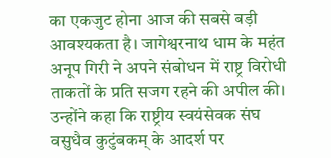का एकजुट होना आज की सबसे बड़ी आवश्यकता है। जागेश्वरनाथ धाम के महंत अनूप गिरी ने अपने संबोधन में राष्ट्र विरोधी ताकतों के प्रति सजग रहने की अपील की। उन्होंने कहा कि राष्ट्रीय स्वयंसेवक संघ वसुधैव कुटुंबकम् के आदर्श पर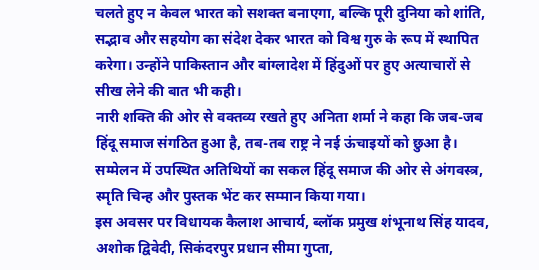चलते हुए न केवल भारत को सशक्त बनाएगा, बल्कि पूरी दुनिया को शांति, सद्भाव और सहयोग का संदेश देकर भारत को विश्व गुरु के रूप में स्थापित करेगा। उन्होंने पाकिस्तान और बांग्लादेश में हिंदुओं पर हुए अत्याचारों से सीख लेने की बात भी कही।
नारी शक्ति की ओर से वक्तव्य रखते हुए अनिता शर्मा ने कहा कि जब-जब हिंदू समाज संगठित हुआ है, तब-तब राष्ट्र ने नई ऊंचाइयों को छुआ है। सम्मेलन में उपस्थित अतिथियों का सकल हिंदू समाज की ओर से अंगवस्त्र, स्मृति चिन्ह और पुस्तक भेंट कर सम्मान किया गया।
इस अवसर पर विधायक कैलाश आचार्य, ब्लॉक प्रमुख शंभूनाथ सिंह यादव, अशोक द्विवेदी, सिकंदरपुर प्रधान सीमा गुप्ता,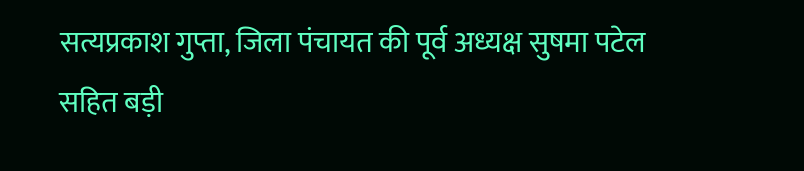सत्यप्रकाश गुप्ता, जिला पंचायत की पूर्व अध्यक्ष सुषमा पटेल सहित बड़ी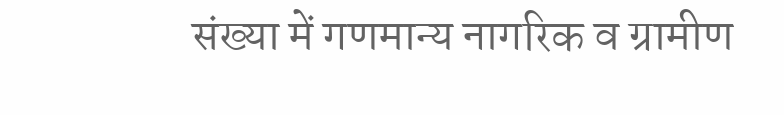संख्या में गणमान्य नागरिक व ग्रामीण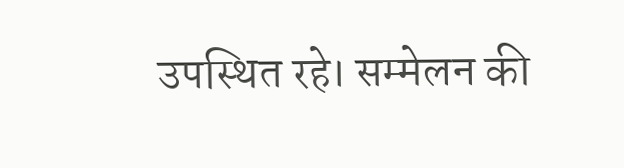उपस्थित रहे। सम्मेलन की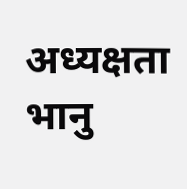अध्यक्षता भानु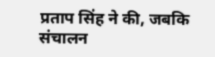प्रताप सिंह ने की, जबकि संचालन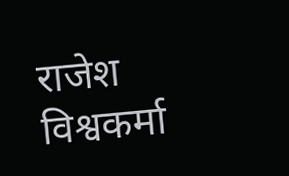राजेश विश्वकर्मा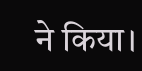ने किया।